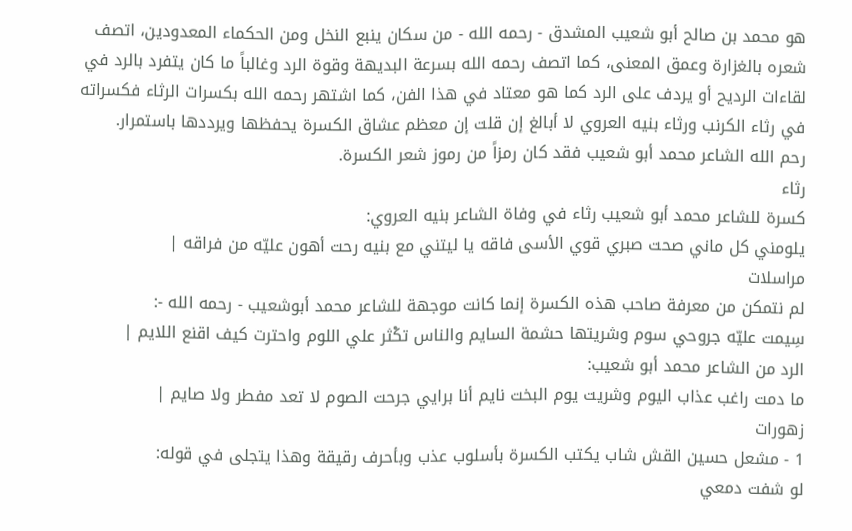هو محمد بن صالح أبو شعيب المشدق - رحمه الله - من سكان ينبع النخل ومن الحكماء المعدودين، اتصف شعره بالغزارة وعمق المعنى، كما اتصف رحمه الله بسرعة البديهة وقوة الرد وغالباً ما كان يتفرد بالرد في لقاءات الرديح أو يردف على الرد كما هو معتاد في هذا الفن، كما اشتهر رحمه الله بكسرات الرثاء فكسراته في رثاء الكرنب ورثاء بنيه العروي لا أبالغ إن قلت إن معظم عشاق الكسرة يحفظها ويرددها باستمرار.
رحم الله الشاعر محمد أبو شعيب فقد كان رمزاً من رموز شعر الكسرة.
رثاء
كسرة للشاعر محمد أبو شعيب رثاء في وفاة الشاعر بنيه العروي:
يلومني كل ماني صحت صبري قوي الأسى فاقه يا ليتني مع بنيه رحت أهون عليّه من فراقه |
مراسلات
لم نتمكن من معرفة صاحب هذه الكسرة إنما كانت موجهة للشاعر محمد أبوشعيب - رحمه الله -:
سِيمت عليّه جروحي سوم وشريتها حشمة السايم والناس تكْثر علي اللوم واحترت كيف اقنع اللايم |
الرد من الشاعر محمد أبو شعيب:
ما دمت راغب عذاب اليوم وشريت يوم البخت نايم أنا برايي جرحت الصوم لا تعد مفطر ولا صايم |
زهورات
1 - مشعل حسين القش شاب يكتب الكسرة بأسلوب عذب وبأحرف رقيقة وهذا يتجلى في قوله:
لو شفت دمعي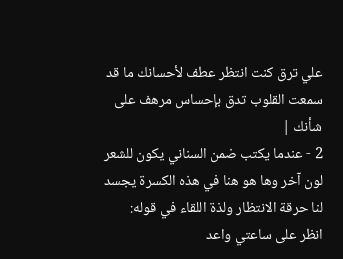علي ترق كنت انتظر عطف لأحسانك ما قد سمعت القلوب تدق بإحساس مرهف على شأنك |
2 - عندما يكتب ضمن السناني يكون للشعر لون آخر وها هو هنا في هذه الكسرة يجسد لنا حرقة الانتظار ولذة اللقاء في قوله:
انظر على ساعتي واعد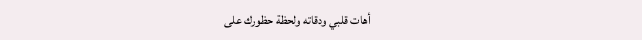أهات قلبي ودقاته ولحظة حظورك على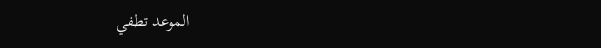الموعد تطفي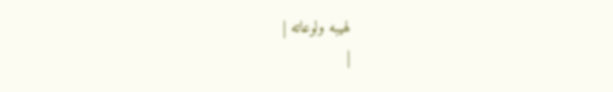لهيبه ولوعاته |
|